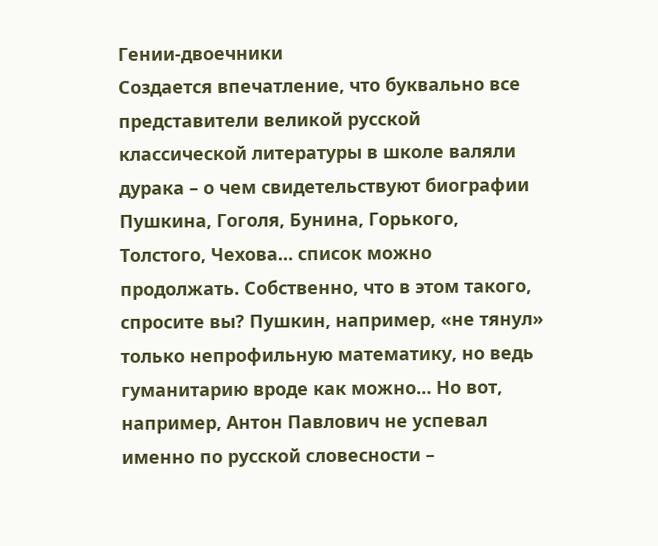Гении-двоечники
Создается впечатление, что буквально все представители великой русской классической литературы в школе валяли дурака – о чем свидетельствуют биографии Пушкина, Гоголя, Бунина, Горького, Толстого, Чехова… список можно продолжать. Собственно, что в этом такого, спросите вы? Пушкин, например, «не тянул» только непрофильную математику, но ведь гуманитарию вроде как можно… Но вот, например, Антон Павлович не успевал именно по русской словесности –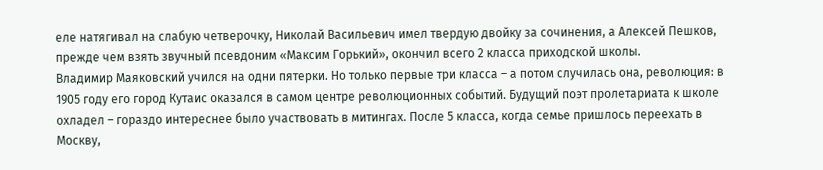еле натягивал на слабую четверочку, Николай Васильевич имел твердую двойку за сочинения, а Алексей Пешков, прежде чем взять звучный псевдоним «Максим Горький», окончил всего 2 класса приходской школы.
Владимир Маяковский учился на одни пятерки. Но только первые три класса – а потом случилась она, революция: в 1905 году его город Кутаис оказался в самом центре революционных событий. Будущий поэт пролетариата к школе охладел – гораздо интереснее было участвовать в митингах. После 5 класса, когда семье пришлось переехать в Москву,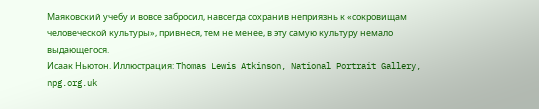Маяковский учебу и вовсе забросил, навсегда сохранив неприязнь к «сокровищам человеческой культуры», привнеся, тем не менее, в эту самую культуру немало выдающегося.
Исаак Ньютон. Иллюстрация: Thomas Lewis Atkinson, National Portrait Gallery, npg.org.uk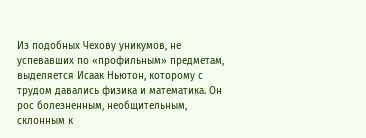Из подобных Чехову уникумов, не успевавших по «профильным» предметам, выделяется Исаак Ньютон, которому с трудом давались физика и математика. Он рос болезненным, необщительным, склонным к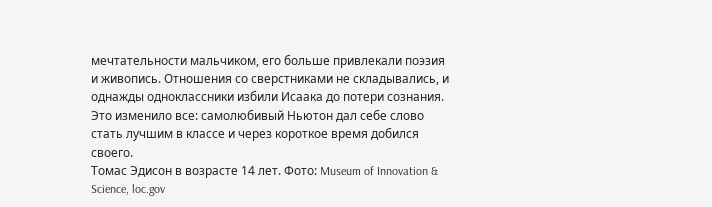мечтательности мальчиком, его больше привлекали поэзия и живопись. Отношения со сверстниками не складывались, и однажды одноклассники избили Исаака до потери сознания. Это изменило все: самолюбивый Ньютон дал себе слово стать лучшим в классе и через короткое время добился своего.
Томас Эдисон в возрасте 14 лет. Фото: Museum of Innovation & Science, loc.gov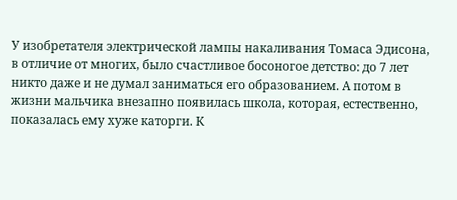У изобретателя электрической лампы накаливания Томаса Эдисона, в отличие от многих, было счастливое босоногое детство: до 7 лет никто даже и не думал заниматься его образованием. А потом в жизни мальчика внезапно появилась школа, которая, естественно, показалась ему хуже каторги. К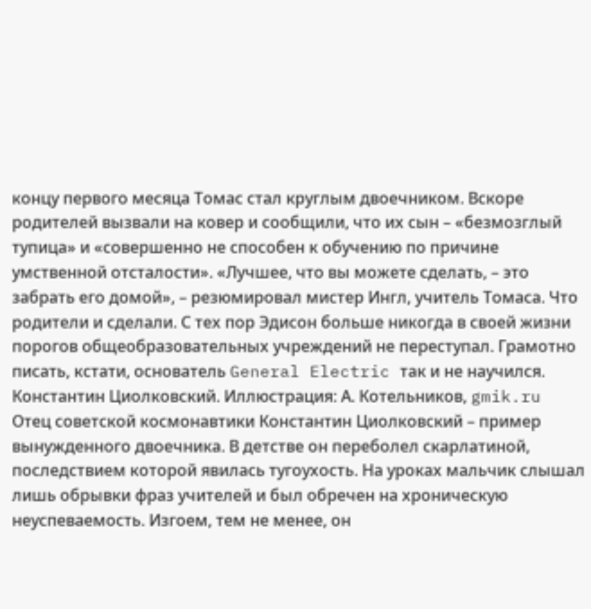концу первого месяца Томас стал круглым двоечником. Вскоре родителей вызвали на ковер и сообщили, что их сын – «безмозглый тупица» и «совершенно не способен к обучению по причине умственной отсталости». «Лучшее, что вы можете сделать, – это забрать его домой», – резюмировал мистер Ингл, учитель Томаса. Что родители и сделали. С тех пор Эдисон больше никогда в своей жизни порогов общеобразовательных учреждений не переступал. Грамотно писать, кстати, основатель General Electric так и не научился.
Константин Циолковский. Иллюстрация: А. Котельников, gmik.ru
Отец советской космонавтики Константин Циолковский – пример вынужденного двоечника. В детстве он переболел скарлатиной, последствием которой явилась тугоухость. На уроках мальчик слышал лишь обрывки фраз учителей и был обречен на хроническую неуспеваемость. Изгоем, тем не менее, он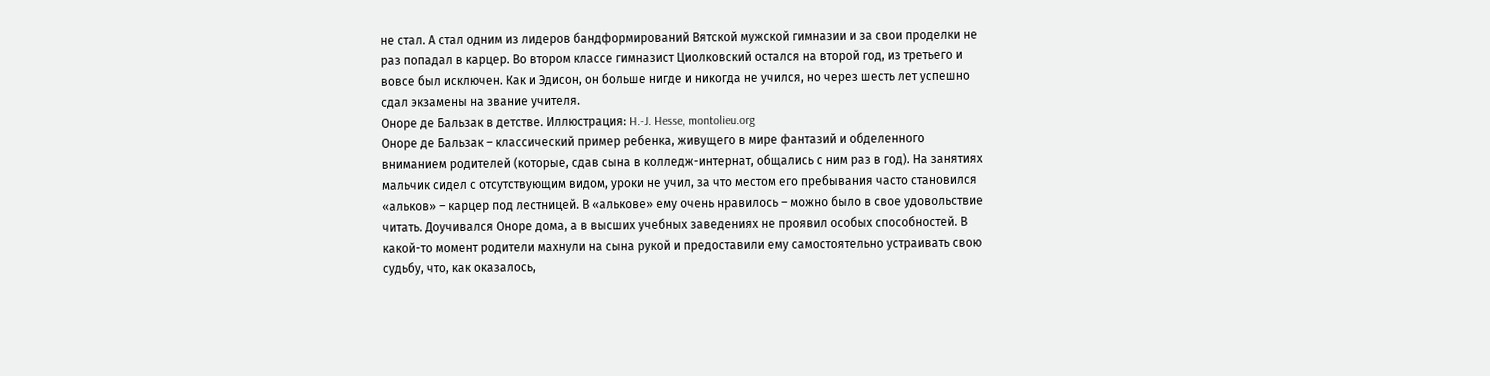не стал. А стал одним из лидеров бандформирований Вятской мужской гимназии и за свои проделки не раз попадал в карцер. Во втором классе гимназист Циолковский остался на второй год, из третьего и вовсе был исключен. Как и Эдисон, он больше нигде и никогда не учился, но через шесть лет успешно сдал экзамены на звание учителя.
Оноре де Бальзак в детстве. Иллюстрация: H.-J. Hesse, montolieu.org
Оноре де Бальзак – классический пример ребенка, живущего в мире фантазий и обделенного вниманием родителей (которые, сдав сына в колледж-интернат, общались с ним раз в год). На занятиях мальчик сидел с отсутствующим видом, уроки не учил, за что местом его пребывания часто становился «альков» – карцер под лестницей. В «алькове» ему очень нравилось – можно было в свое удовольствие читать. Доучивался Оноре дома, а в высших учебных заведениях не проявил особых способностей. В какой-то момент родители махнули на сына рукой и предоставили ему самостоятельно устраивать свою судьбу, что, как оказалось,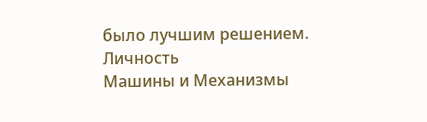было лучшим решением.
Личность
Машины и Механизмы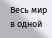Весь мир в одной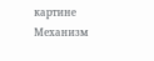картине
Механизм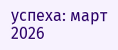успеха: март 2026